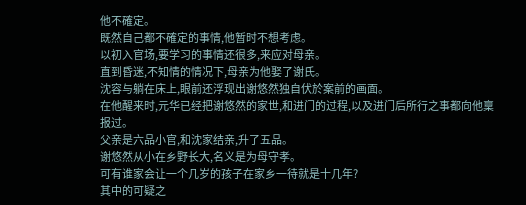他不確定。
既然自己都不確定的事情,他暂时不想考虑。
以初入官场,要学习的事情还很多,来应对母亲。
直到昏迷,不知情的情况下,母亲为他娶了谢氏。
沈容与躺在床上,眼前还浮现出谢悠然独自伏於案前的画面。
在他醒来时,元华已经把谢悠然的家世,和进门的过程,以及进门后所行之事都向他稟报过。
父亲是六品小官,和沈家结亲,升了五品。
谢悠然从小在乡野长大,名义是为母守孝。
可有谁家会让一个几岁的孩子在家乡一待就是十几年?
其中的可疑之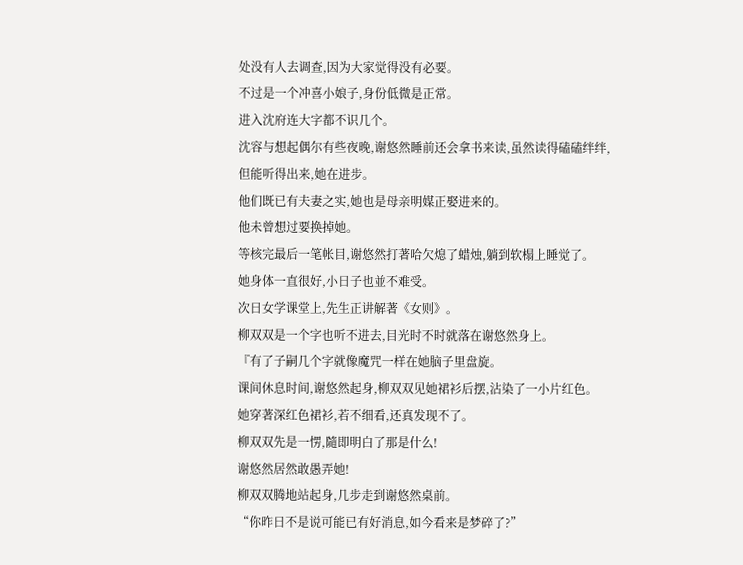处没有人去调查,因为大家觉得没有必要。
不过是一个冲喜小娘子,身份低微是正常。
进入沈府连大字都不识几个。
沈容与想起偶尔有些夜晚,谢悠然睡前还会拿书来读,虽然读得磕磕绊绊,但能听得出来,她在进步。
他们既已有夫妻之实,她也是母亲明媒正娶进来的。
他未曾想过要换掉她。
等核完最后一笔帐目,谢悠然打著哈欠熄了蜡烛,躺到软榻上睡觉了。
她身体一直很好,小日子也並不难受。
次日女学课堂上,先生正讲解著《女则》。
柳双双是一个字也听不进去,目光时不时就落在谢悠然身上。
『有了子嗣几个字就像魔咒一样在她脑子里盘旋。
课间休息时间,谢悠然起身,柳双双见她裙衫后摆,沾染了一小片红色。
她穿著深红色裙衫,若不细看,还真发现不了。
柳双双先是一愣,隨即明白了那是什么!
谢悠然居然敢愚弄她!
柳双双腾地站起身,几步走到谢悠然桌前。
“你昨日不是说可能已有好消息,如今看来是梦碎了?”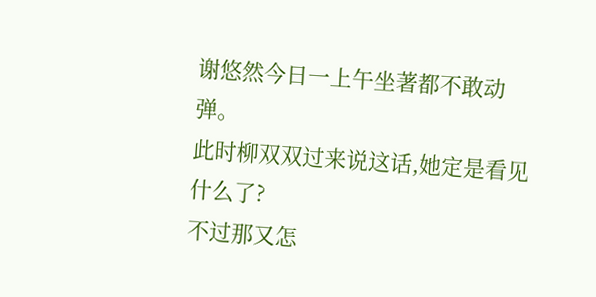谢悠然今日一上午坐著都不敢动弹。
此时柳双双过来说这话,她定是看见什么了?
不过那又怎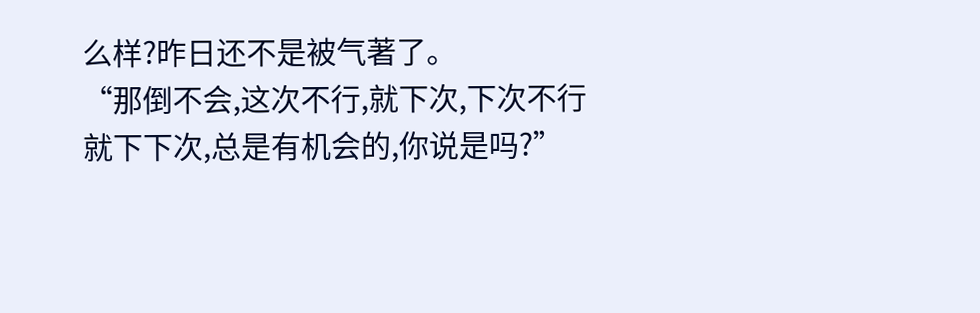么样?昨日还不是被气著了。
“那倒不会,这次不行,就下次,下次不行就下下次,总是有机会的,你说是吗?”